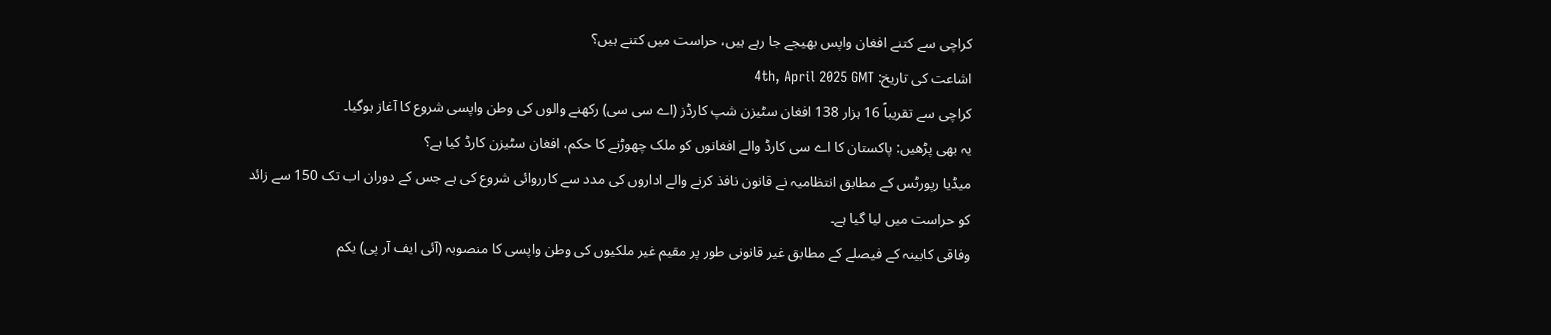کراچی سے کتنے افغان واپس بھیجے جا رہے ہیں، حراست میں کتنے ہیں؟
اشاعت کی تاریخ: 4th, April 2025 GMT
کراچی سے تقریباً 16 ہزار 138 افغان سٹیزن شپ کارڈز (اے سی سی) رکھنے والوں کی وطن واپسی شروع کا آغاز ہوگیا۔
یہ بھی پڑھیں: پاکستان کا اے سی کارڈ والے افغانوں کو ملک چھوڑنے کا حکم، افغان سٹیزن کارڈ کیا ہے؟
میڈیا رپورٹس کے مطابق انتظامیہ نے قانون نافذ کرنے والے اداروں کی مدد سے کارروائی شروع کی ہے جس کے دوران اب تک 150 سے زائد کو حراست میں لیا گیا ہے۔
وفاقی کابینہ کے فیصلے کے مطابق غیر قانونی طور پر مقیم غیر ملکیوں کی وطن واپسی کا منصوبہ (آئی ایف آر پی) یکم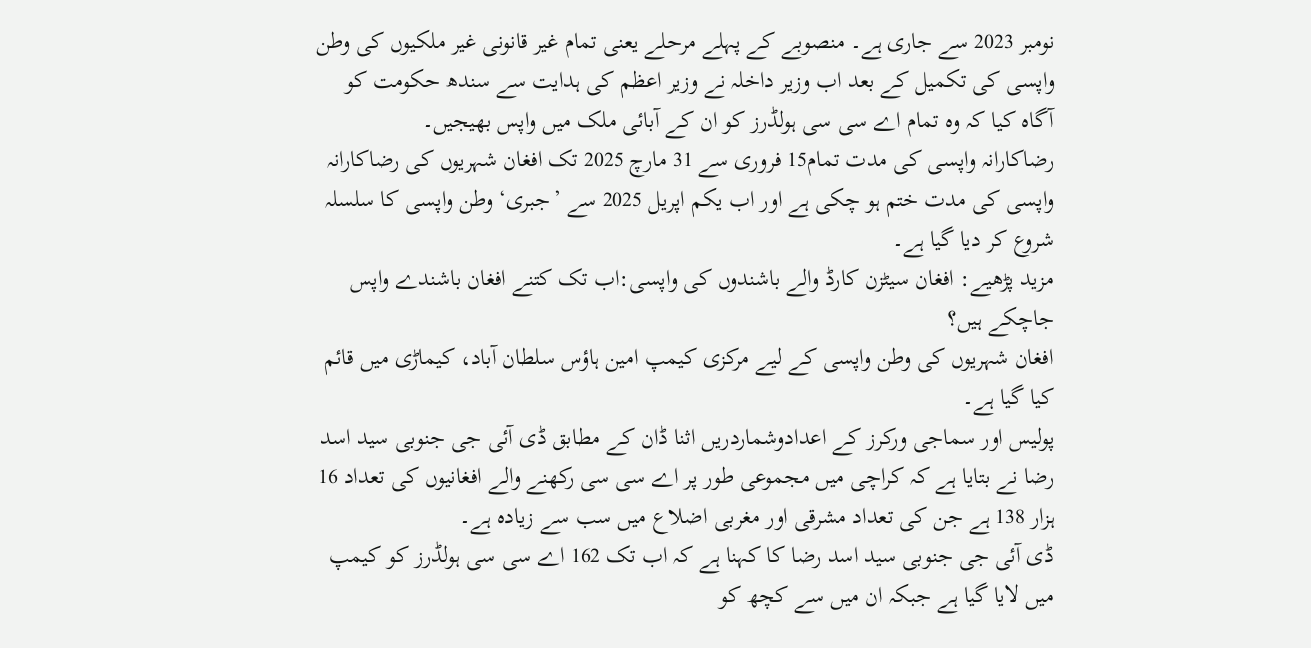نومبر 2023 سے جاری ہے۔ منصوبے کے پہلے مرحلے یعنی تمام غیر قانونی غیر ملکیوں کی وطن واپسی کی تکمیل کے بعد اب وزیر داخلہ نے وزیر اعظم کی ہدایت سے سندھ حکومت کو آگاہ کیا کہ وہ تمام اے سی سی ہولڈرز کو ان کے آبائی ملک میں واپس بھیجیں۔
رضاکارانہ واپسی کی مدت تمام15 فروری سے 31 مارچ 2025 تک افغان شہریوں کی رضاکارانہ واپسی کی مدت ختم ہو چکی ہے اور اب یکم اپریل 2025 سے ’جبری‘ وطن واپسی کا سلسلہ شروع کر دیا گیا ہے۔
مزید پڑھیے: افغان سیٹزن کارڈ والے باشندوں کی واپسی:اب تک کتنے افغان باشندے واپس جاچکے ہیں؟
افغان شہریوں کی وطن واپسی کے لیے مرکزی کیمپ امین ہاؤس سلطان آباد، کیماڑی میں قائم کیا گیا ہے۔
پولیس اور سماجی ورکرز کے اعدادوشماردریں اثنا ڈان کے مطابق ڈی آئی جی جنوبی سید اسد رضا نے بتایا ہے کہ کراچی میں مجموعی طور پر اے سی سی رکھنے والے افغانیوں کی تعداد 16 ہزار 138 ہے جن کی تعداد مشرقی اور مغربی اضلاع میں سب سے زیادہ ہے۔
ڈی آئی جی جنوبی سید اسد رضا کا کہنا ہے کہ اب تک 162 اے سی سی ہولڈرز کو کیمپ میں لایا گیا ہے جبکہ ان میں سے کچھ کو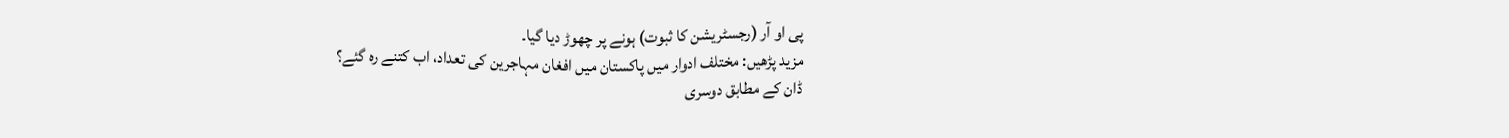پی او آر (رجسٹریشن کا ثبوت) ہونے پر چھوڑ دیا گیا۔
مزید پڑھیں: مختلف ادوار میں پاکستان میں افغان مہاجرین کی تعداد، اب کتنے رہ گئے؟
ڈان کے مطابق دوسری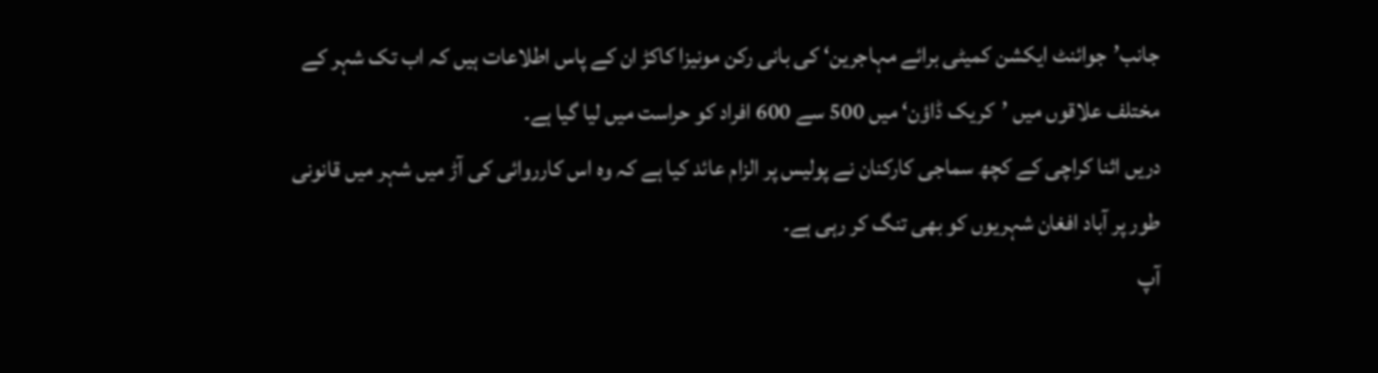جانب’جوائنٹ ایکشن کمیٹی برائے مہاجرین‘ کی بانی رکن مونیزا کاکڑ ان کے پاس اطلاعات ہیں کہ اب تک شہر کے مختلف علاقوں میں ’کریک ڈاؤن‘ میں 500 سے 600 افراد کو حراست میں لیا گیا ہے۔
دریں اثنا کراچی کے کچھ سماجی کارکنان نے پولیس پر الزام عائد کیا ہے کہ وہ اس کارروائی کی آڑ میں شہر میں قانونی طور پر آباد افغان شہریوں کو بھی تنگ کر رہی ہے۔
آپ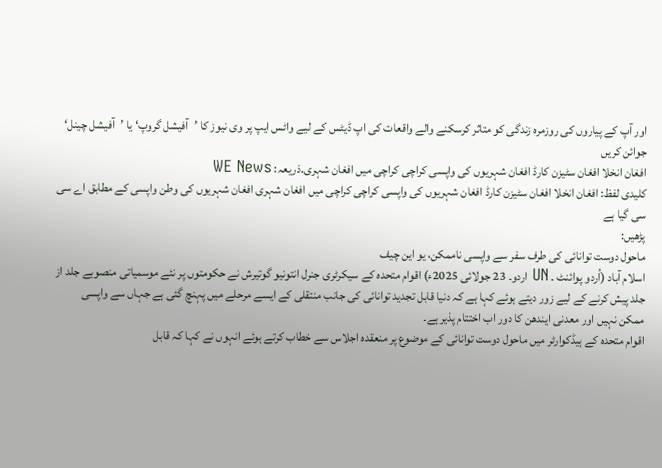اور آپ کے پیاروں کی روزمرہ زندگی کو متاثر کرسکنے والے واقعات کی اپ ڈیٹس کے لیے واٹس ایپ پر وی نیوز کا ’آفیشل گروپ‘ یا ’آفیشل چینل‘ جوائن کریں
افغان انخلا افغان سٹیزن کارڈ افغان شہریوں کی واپسی کراچی کراچی میں افغان شہری.ذریعہ: WE News
کلیدی لفظ: افغان انخلا افغان سٹیزن کارڈ افغان شہریوں کی واپسی کراچی کراچی میں افغان شہری افغان شہریوں کی وطن واپسی کے مطابق اے سی سی گیا ہے
پڑھیں:
ماحول دوست توانائی کی طرف سفر سے واپسی ناممکن، یو این چیف
اسلام آباد (اُردو پوائنٹ ۔ UN اردو۔ 23 جولائی 2025ء) اقوام متحدہ کے سیکرٹری جنرل انتونیو گوتیرش نے حکومتوں پر نئے موسمیاتی منصوبے جلد از جلد پیش کرنے کے لیے زور دیتے ہوئے کہا ہے کہ دنیا قابل تجدید توانائی کی جانب منتقلی کے ایسے مرحلے میں پہنچ گئی ہے جہاں سے واپسی ممکن نہیں اور معدنی ایندھن کا دور اب اختتام پذیر ہے۔
اقوام متحدہ کے ہیڈکوارٹر میں ماحول دوست توانائی کے موضوع پر منعقدہ اجلاس سے خطاب کرتے ہوئے انہوں نے کہا کہ قابل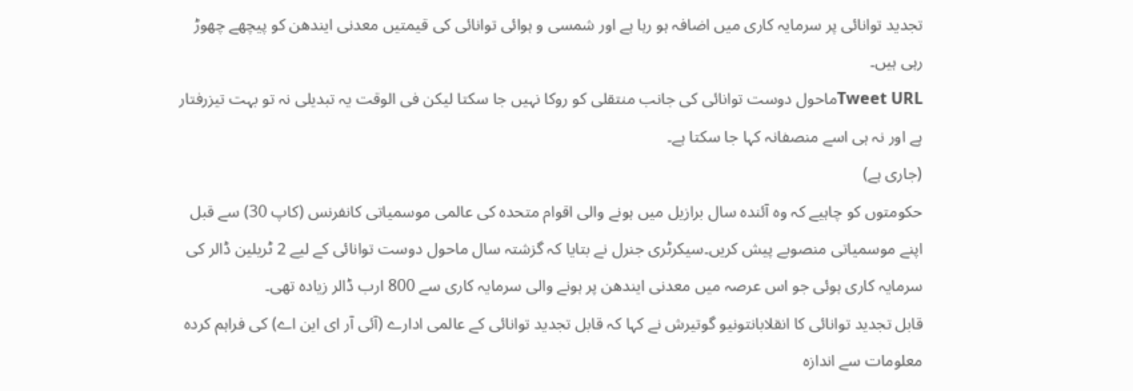تجدید توانائی پر سرمایہ کاری میں اضافہ ہو رہا ہے اور شمسی و ہوائی توانائی کی قیمتیں معدنی ایندھن کو پیچھے چھوڑ رہی ہیں۔
Tweet URLماحول دوست توانائی کی جانب منتقلی کو روکا نہیں جا سکتا لیکن فی الوقت یہ تبدیلی نہ تو بہت تیزرفتار ہے اور نہ ہی اسے منصفانہ کہا جا سکتا ہے۔
(جاری ہے)
حکومتوں کو چاہیے کہ وہ آئندہ سال برازیل میں ہونے والی اقوام متحدہ کی عالمی موسمیاتی کانفرنس (کاپ 30) سے قبل اپنے موسمیاتی منصوبے پیش کریں۔سیکرٹری جنرل نے بتایا کہ گزشتہ سال ماحول دوست توانائی کے لیے 2 ٹریلین ڈالر کی سرمایہ کاری ہوئی جو اس عرصہ میں معدنی ایندھن پر ہونے والی سرمایہ کاری سے 800 ارب ڈالر زیادہ تھی۔
قابل تجدید توانائی کا انقلابانتونیو گوتیرش نے کہا کہ قابل تجدید توانائی کے عالمی ادارے (آئی آر ای این اے) کی فراہم کردہ معلومات سے اندازہ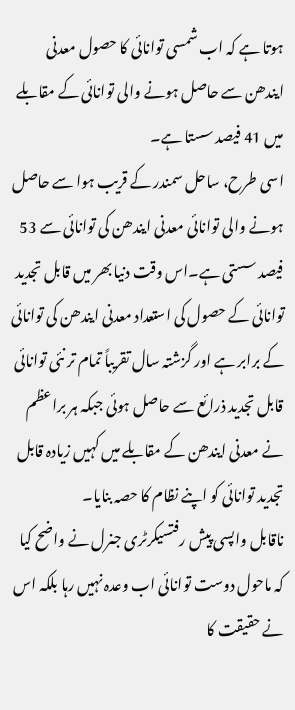ہوتا ہے کہ اب شمسی توانائی کا حصول معدنی ایندھن سے حاصل ہونے والی توانائی کے مقابلے میں 41 فیصد سستا ہے۔
اسی طرح، ساحل سمندر کے قریب ہوا سے حاصل ہونے والی توانائی معدنی ایندھن کی توانائی سے 53 فیصد سستی ہے۔اس وقت دنیا بھر میں قابل تجدید توانائی کے حصول کی استعداد معدنی ایندھن کی توانائی کے برابر ہے اور گزشتہ سال تقریباً تمام تر نئی توانائی قابل تجدید ذرائع سے حاصل ہوئی جبکہ ہر براعظم نے معدنی ایندھن کے مقابلے میں کہیں زیادہ قابل تجدید توانائی کو اپنے نظام کا حصہ بنایا۔
ناقابل واپسی پیش رفتسیکرٹری جنرل نے واضح کیا کہ ماحول دوست توانائی اب وعدہ نہیں رہا بلکہ اس نے حقیقت کا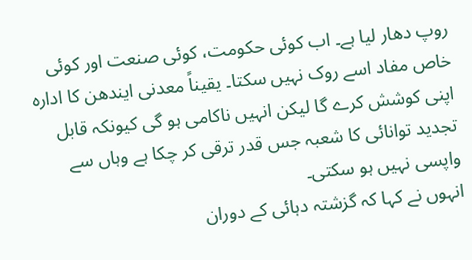روپ دھار لیا ہے۔ اب کوئی حکومت، کوئی صنعت اور کوئی خاص مفاد اسے روک نہیں سکتا۔ یقیناً معدنی ایندھن کا ادارہ اپنی کوشش کرے گا لیکن انہیں ناکامی ہو گی کیونکہ قابل تجدید توانائی کا شعبہ جس قدر ترقی کر چکا ہے وہاں سے واپسی نہیں ہو سکتی۔
انہوں نے کہا کہ گزشتہ دہائی کے دوران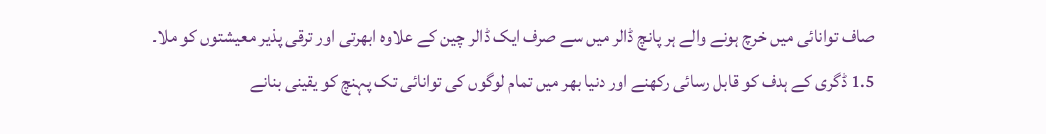صاف توانائی میں خرچ ہونے والے ہر پانچ ڈالر میں سے صرف ایک ڈالر چین کے علاوہ ابھرتی اور ترقی پذیر معیشتوں کو ملا۔ 1.5 ڈگری کے ہدف کو قابل رسائی رکھنے اور دنیا بھر میں تمام لوگوں کی توانائی تک پہنچ کو یقینی بنانے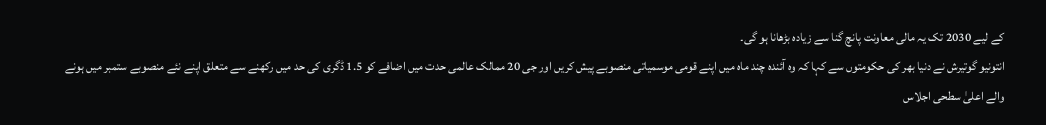کے لیے 2030 تک یہ مالی معاونت پانچ گنا سے زیادہ بڑھانا ہو گی۔
انتونیو گوتیرش نے دنیا بھر کی حکومتوں سے کہا کہ وہ آئندہ چند ماہ میں اپنے قومی موسمیاتی منصوبے پیش کریں اور جی 20 ممالک عالمی حدت میں اضافے کو 1.5 ڈگری کی حد میں رکھنے سے متعلق اپنے نئے منصوبے ستمبر میں ہونے والے اعلیٰ سطحی اجلاس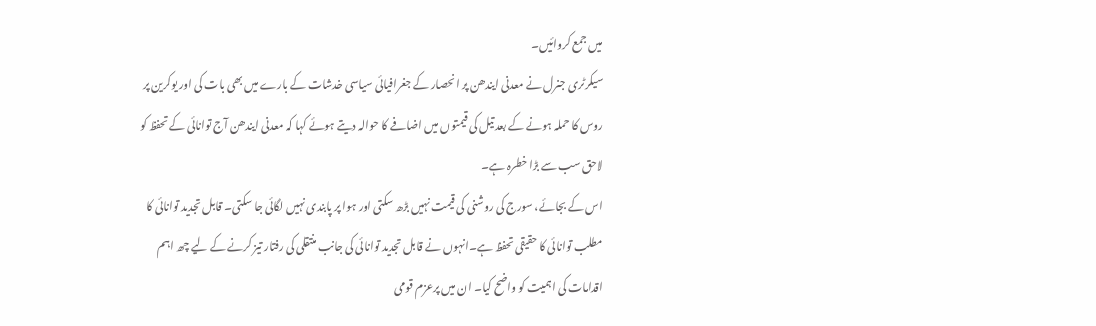میں جمع کروائیں۔
سیکرٹری جنرل نے معدنی ایندھن پر انحصار کے جغرافیائی سیاسی خدشات کے بارے میں بھی بات کی اور یوکرین پر روس کا حملہ ہونے کے بعد تیل کی قیمتوں میں اضافے کا حوالہ دیتے ہوئے کہا کہ معدنی ایندھن آج توانائی کے تحفظ کو لاحق سب سے بڑا خطرہ ہے۔
اس کے بجائے، سورج کی روشنی کی قیمت نہیں بڑھ سکتی اور ہوا پر پابندی نہیں لگائی جا سکتی۔ قابل تجدید توانائی کا مطلب توانائی کا حقیقی تحفظ ہے۔انہوں نے قابل تجدید توانائی کی جانب منتقلی کی رفتار تیز کرنے کے لیے چھ اہم اقدامات کی اہمیت کو واضح کیا۔ ان میں پرعزم قومی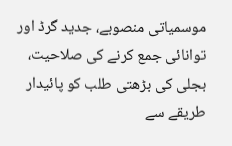موسمیاتی منصوبے، جدید گرڈ اور توانائی جمع کرنے کی صلاحیت، بجلی کی بڑھتی طلب کو پائیدار طریقے سے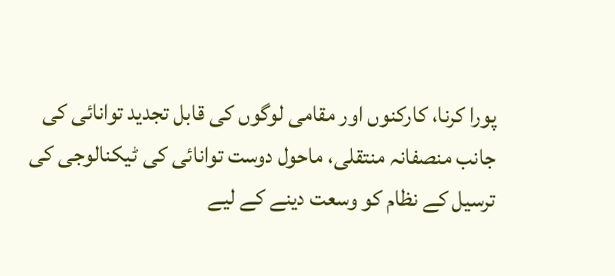پورا کرنا، کارکنوں اور مقامی لوگوں کی قابل تجدید توانائی کی جانب منصفانہ منتقلی، ماحول دوست توانائی کی ٹیکنالوجی کی ترسیل کے نظام کو وسعت دینے کے لیے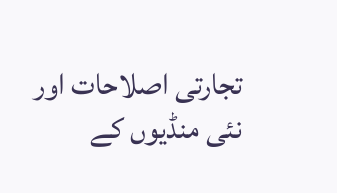تجارتی اصلاحات اور نئی منڈیوں کے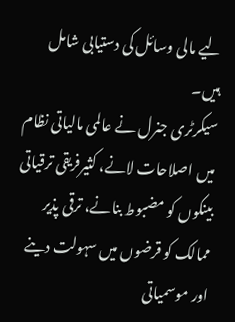لیے مالی وسائل کی دستیابی شامل ہیں۔
سیکرٹری جنرل نے عالمی مالیاتی نظام میں اصلاحات لانے، کثیرفریقی ترقیاتی بینکوں کو مضبوط بنانے، ترقی پذیر ممالک کو قرضوں میں سہولت دینے اور موسمیاتی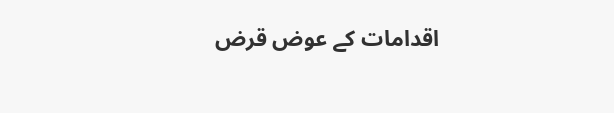اقدامات کے عوض قرض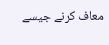معاف کرنے جیسے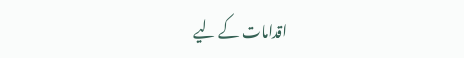اقدامات کے لیے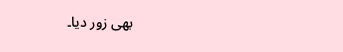بھی زور دیا۔